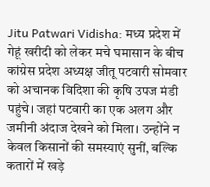Jitu Patwari Vidisha: मध्य प्रदेश में गेहूं खरीदी को लेकर मचे घमासान के बीच कांग्रेस प्रदेश अध्यक्ष जीतू पटवारी सोमवार को अचानक विदिशा की कृषि उपज मंडी पहुंचे। जहां पटवारी का एक अलग और जमीनी अंदाज देखने को मिला। उन्होंने न केवल किसानों की समस्याएं सुनीं, बल्कि कतारों में खड़े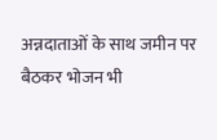अन्नदाताओं के साथ जमीन पर बैठकर भोजन भी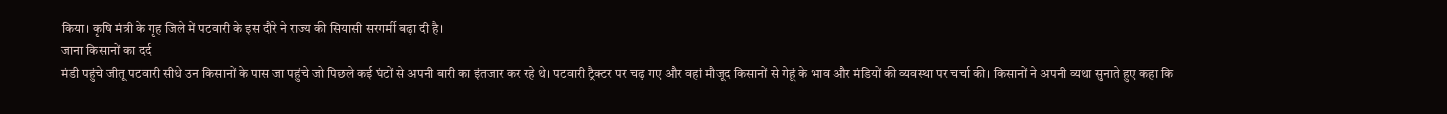किया। कृषि मंत्री के गृह जिले में पटवारी के इस दौरे ने राज्य की सियासी सरगर्मी बढ़ा दी है।
जाना किसानों का दर्द
मंडी पहुंचे जीतू पटवारी सीधे उन किसानों के पास जा पहुंचे जो पिछले कई घंटों से अपनी बारी का इंतजार कर रहे थे। पटवारी ट्रैक्टर पर चढ़ गए और वहां मौजूद किसानों से गेहूं के भाव और मंडियों की व्यवस्था पर चर्चा की। किसानों ने अपनी व्यथा सुनाते हुए कहा कि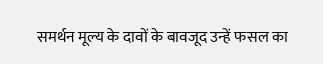समर्थन मूल्य के दावों के बावजूद उन्हें फसल का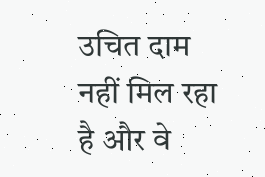उचित दाम नहीं मिल रहा है और वे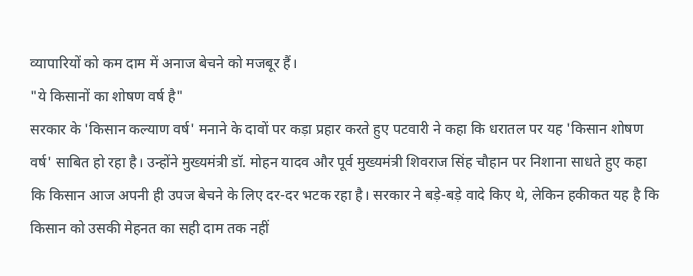व्यापारियों को कम दाम में अनाज बेचने को मजबूर हैं।
"ये किसानों का शोषण वर्ष है"
सरकार के 'किसान कल्याण वर्ष' मनाने के दावों पर कड़ा प्रहार करते हुए पटवारी ने कहा कि धरातल पर यह 'किसान शोषण वर्ष' साबित हो रहा है। उन्होंने मुख्यमंत्री डॉ. मोहन यादव और पूर्व मुख्यमंत्री शिवराज सिंह चौहान पर निशाना साधते हुए कहा कि किसान आज अपनी ही उपज बेचने के लिए दर-दर भटक रहा है। सरकार ने बड़े-बड़े वादे किए थे, लेकिन हकीकत यह है कि किसान को उसकी मेहनत का सही दाम तक नहीं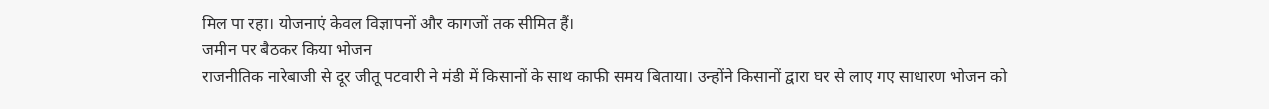मिल पा रहा। योजनाएं केवल विज्ञापनों और कागजों तक सीमित हैं।
जमीन पर बैठकर किया भोजन
राजनीतिक नारेबाजी से दूर जीतू पटवारी ने मंडी में किसानों के साथ काफी समय बिताया। उन्होंने किसानों द्वारा घर से लाए गए साधारण भोजन को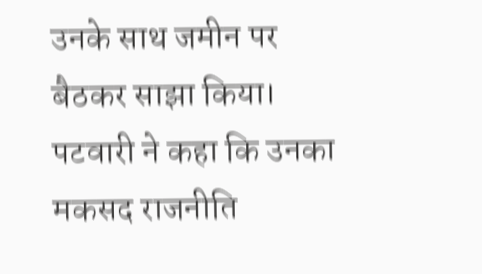उनके साथ जमीन पर बैठकर साझा किया। पटवारी ने कहा कि उनका मकसद राजनीति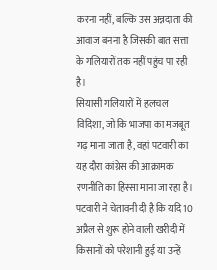करना नहीं, बल्कि उस अन्नदाता की आवाज बनना है जिसकी बात सत्ता के गलियारों तक नहीं पहुंच पा रही है।
सियासी गलियारों में हलचल
विदिशा, जो कि भाजपा का मजबूत गढ़ माना जाता है, वहां पटवारी का यह दौरा कांग्रेस की आक्रामक रणनीति का हिस्सा माना जा रहा है। पटवारी ने चेतावनी दी है कि यदि 10 अप्रैल से शुरू होने वाली खरीदी में किसानों को परेशानी हुई या उन्हें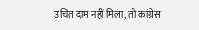उचित दाम नहीं मिला, तो कांग्रेस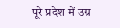पूरे प्रदेश में उग्र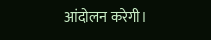आंदोलन करेगी।